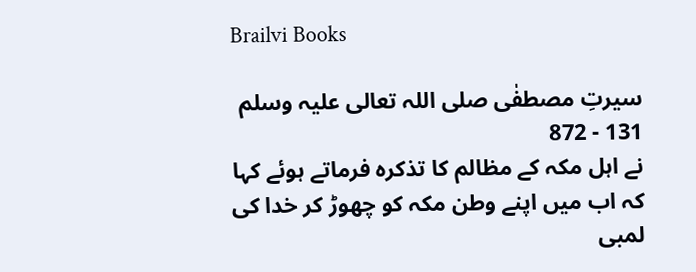Brailvi Books

سیرتِ مصطفٰی صلی اللہ تعالی علیہ وسلم
131 - 872
نے اہل مکہ کے مظالم کا تذکرہ فرماتے ہوئے کہا کہ اب میں اپنے وطن مکہ کو چھوڑ کر خدا کی لمبی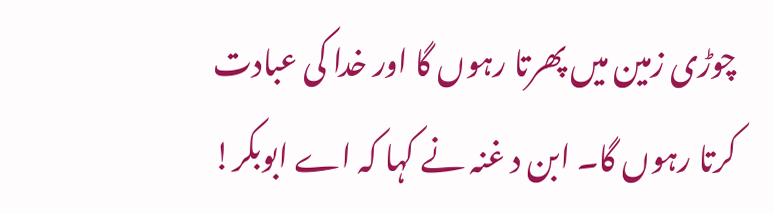چوڑی زمین میں پھرتا رہوں گا اور خدا کی عبادت کرتا رہوں گا۔ ابن د غنہ نے کہا کہ اے ابوبکر!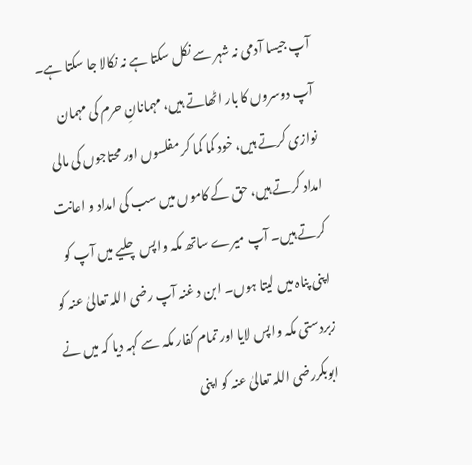آپ جیسا آدمی نہ شہر سے نکل سکتا ہے نہ نکالا جا سکتا ہے۔ آپ دوسروں کا بار اٹھاتے ہیں، مہمانانِ حرم کی مہمان نوازی کرتے ہیں، خود کما کما کر مفلسوں اور محتاجوں کی مالی امداد کرتے ہیں، حق کے کاموں میں سب کی امداد و اعانت کرتے ہیں۔ آپ میرے ساتھ مکہ واپس چلیے میں آپ کو اپنی پناہ میں لیتا ہوں۔ ابن د غنہ آپ رضی اللہ تعالیٰ عنہ کو زبردستی مکہ واپس لایا اور تمام کفار مکہ سے کہہ دیا کہ میں نے ابوبکررضی اللہ تعالیٰ عنہ کو اپنی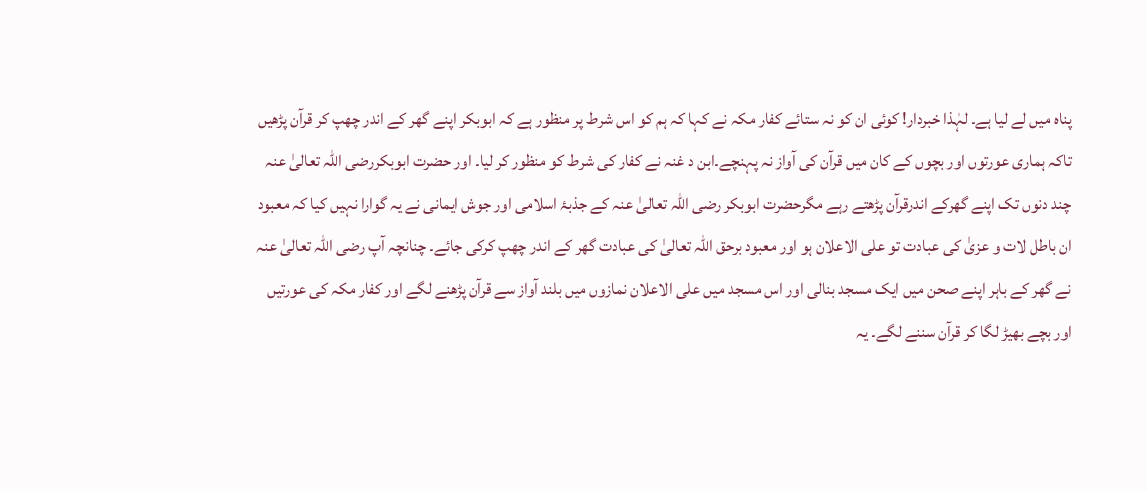پناہ میں لے لیا ہے۔ لہٰذا خبردار! کوئی ان کو نہ ستائے کفار مکہ نے کہا کہ ہم کو اس شرط پر منظور ہے کہ ابوبکر اپنے گھر کے اندر چھپ کر قرآن پڑھیں تاکہ ہماری عورتوں اور بچوں کے کان میں قرآن کی آواز نہ پہنچے۔ابن د غنہ نے کفار کی شرط کو منظور کر لیا۔ اور حضرت ابوبکررضی اللہ تعالیٰ عنہ چند دنوں تک اپنے گھرکے اندرقرآن پڑھتے رہے مگرحضرت ابوبکر رضی اللہ تعالیٰ عنہ کے جذبۂ اسلامی اور جوش ایمانی نے یہ گوارا نہیں کیا کہ معبود ان باطل لات و عزیٰ کی عبادت تو علی الاعلان ہو اور معبود برحق اللہ تعالیٰ کی عبادت گھر کے اندر چھپ کرکی جائے۔ چنانچہ آپ رضی اللہ تعالیٰ عنہ نے گھر کے باہر اپنے صحن میں ایک مسجد بنالی اور اس مسجد میں علی الاعلان نمازوں میں بلند آواز سے قرآن پڑھنے لگے اور کفار مکہ کی عورتیں اور بچے بھیڑ لگا کر قرآن سننے لگے۔ یہ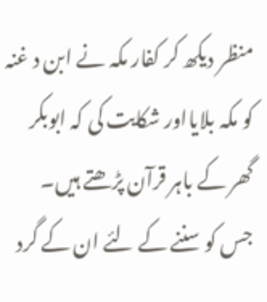منظر دیکھ کر کفار مکہ نے ابن د غنہ کو مکہ بلایااور شکایت کی کہ ابوبکر گھر کے باہر قرآن پڑھتے ہیں۔ جس کو سننے کے لئے ان کے گرد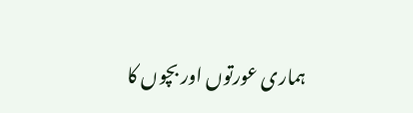ہماری عورتوں اور بچوں کا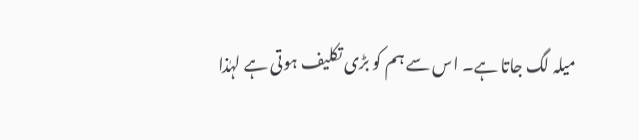میلہ لگ جاتا ہے۔ اس سے ہم کو بڑی تکلیف ہوتی ہے لہٰذا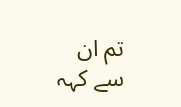تم ان سے کہہ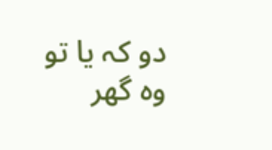دو کہ یا تو وہ گھر